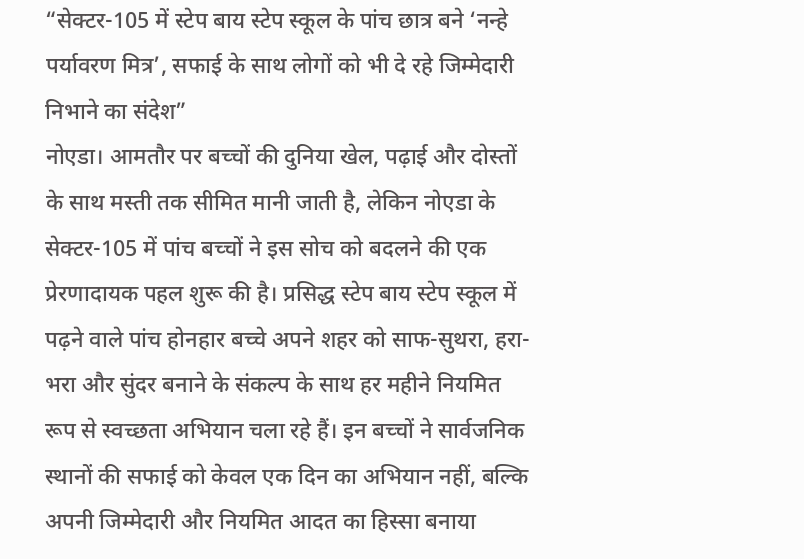“सेक्टर-105 में स्टेप बाय स्टेप स्कूल के पांच छात्र बने ‘नन्हे पर्यावरण मित्र’, सफाई के साथ लोगों को भी दे रहे जिम्मेदारी निभाने का संदेश”
नोएडा। आमतौर पर बच्चों की दुनिया खेल, पढ़ाई और दोस्तों के साथ मस्ती तक सीमित मानी जाती है, लेकिन नोएडा के सेक्टर-105 में पांच बच्चों ने इस सोच को बदलने की एक प्रेरणादायक पहल शुरू की है। प्रसिद्ध स्टेप बाय स्टेप स्कूल में पढ़ने वाले पांच होनहार बच्चे अपने शहर को साफ-सुथरा, हरा-भरा और सुंदर बनाने के संकल्प के साथ हर महीने नियमित रूप से स्वच्छता अभियान चला रहे हैं। इन बच्चों ने सार्वजनिक स्थानों की सफाई को केवल एक दिन का अभियान नहीं, बल्कि अपनी जिम्मेदारी और नियमित आदत का हिस्सा बनाया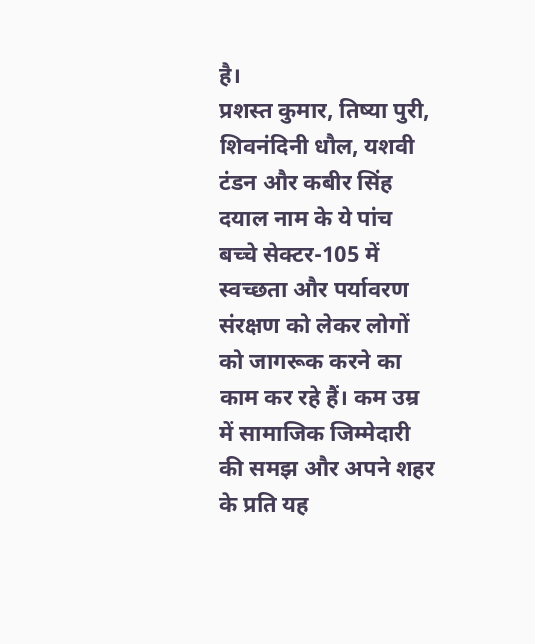है।
प्रशस्त कुमार, तिष्या पुरी, शिवनंदिनी धौल, यशवी टंडन और कबीर सिंह दयाल नाम के ये पांच बच्चे सेक्टर-105 में स्वच्छता और पर्यावरण संरक्षण को लेकर लोगों को जागरूक करने का काम कर रहे हैं। कम उम्र में सामाजिक जिम्मेदारी की समझ और अपने शहर के प्रति यह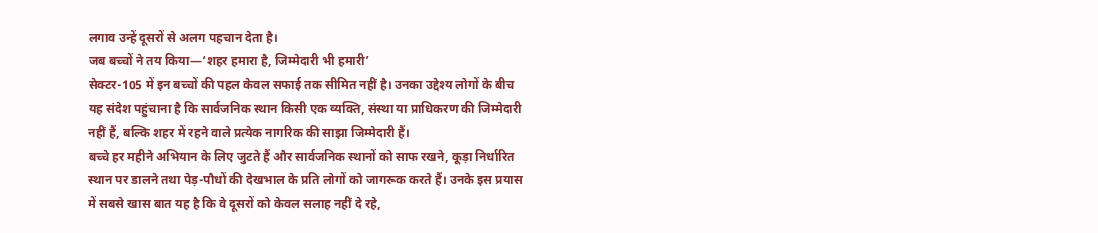लगाव उन्हें दूसरों से अलग पहचान देता है।
जब बच्चों ने तय किया—‘शहर हमारा है, जिम्मेदारी भी हमारी’
सेक्टर-105 में इन बच्चों की पहल केवल सफाई तक सीमित नहीं है। उनका उद्देश्य लोगों के बीच यह संदेश पहुंचाना है कि सार्वजनिक स्थान किसी एक व्यक्ति, संस्था या प्राधिकरण की जिम्मेदारी नहीं हैं, बल्कि शहर में रहने वाले प्रत्येक नागरिक की साझा जिम्मेदारी हैं।
बच्चे हर महीने अभियान के लिए जुटते हैं और सार्वजनिक स्थानों को साफ रखने, कूड़ा निर्धारित स्थान पर डालने तथा पेड़-पौधों की देखभाल के प्रति लोगों को जागरूक करते हैं। उनके इस प्रयास में सबसे खास बात यह है कि वे दूसरों को केवल सलाह नहीं दे रहे,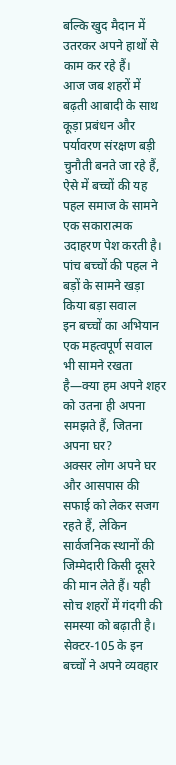बल्कि खुद मैदान में उतरकर अपने हाथों से काम कर रहे हैं।
आज जब शहरों में बढ़ती आबादी के साथ कूड़ा प्रबंधन और पर्यावरण संरक्षण बड़ी चुनौती बनते जा रहे हैं, ऐसे में बच्चों की यह पहल समाज के सामने एक सकारात्मक उदाहरण पेश करती है।
पांच बच्चों की पहल ने बड़ों के सामने खड़ा किया बड़ा सवाल
इन बच्चों का अभियान एक महत्वपूर्ण सवाल भी सामने रखता है—क्या हम अपने शहर को उतना ही अपना समझते हैं, जितना अपना घर?
अक्सर लोग अपने घर और आसपास की सफाई को लेकर सजग रहते हैं, लेकिन सार्वजनिक स्थानों की जिम्मेदारी किसी दूसरे की मान लेते हैं। यही सोच शहरों में गंदगी की समस्या को बढ़ाती है। सेक्टर-105 के इन बच्चों ने अपने व्यवहार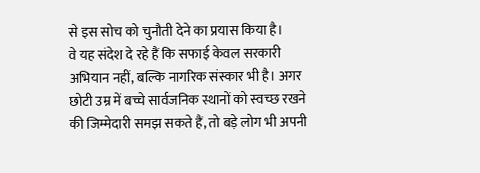से इस सोच को चुनौती देने का प्रयास किया है।
वे यह संदेश दे रहे हैं कि सफाई केवल सरकारी अभियान नहीं, बल्कि नागरिक संस्कार भी है। अगर छोटी उम्र में बच्चे सार्वजनिक स्थानों को स्वच्छ रखने की जिम्मेदारी समझ सकते हैं, तो बड़े लोग भी अपनी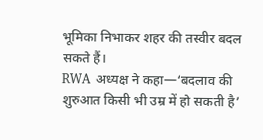भूमिका निभाकर शहर की तस्वीर बदल सकते हैं।
RWA अध्यक्ष ने कहा—‘बदलाव की शुरुआत किसी भी उम्र में हो सकती है’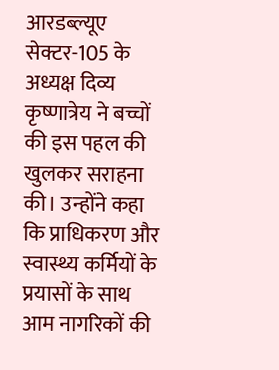आरडब्ल्यूए सेक्टर-105 के अध्यक्ष दिव्य कृष्णात्रेय ने बच्चों की इस पहल की खुलकर सराहना की। उन्होंने कहा कि प्राधिकरण और स्वास्थ्य कर्मियों के प्रयासों के साथ आम नागरिकों की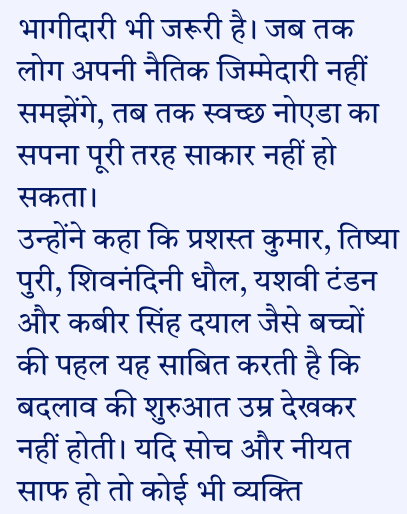भागीदारी भी जरूरी है। जब तक लोग अपनी नैतिक जिम्मेदारी नहीं समझेंगे, तब तक स्वच्छ नोएडा का सपना पूरी तरह साकार नहीं हो सकता।
उन्होंने कहा कि प्रशस्त कुमार, तिष्या पुरी, शिवनंदिनी धौल, यशवी टंडन और कबीर सिंह दयाल जैसे बच्चों की पहल यह साबित करती है कि बदलाव की शुरुआत उम्र देखकर नहीं होती। यदि सोच और नीयत साफ हो तो कोई भी व्यक्ति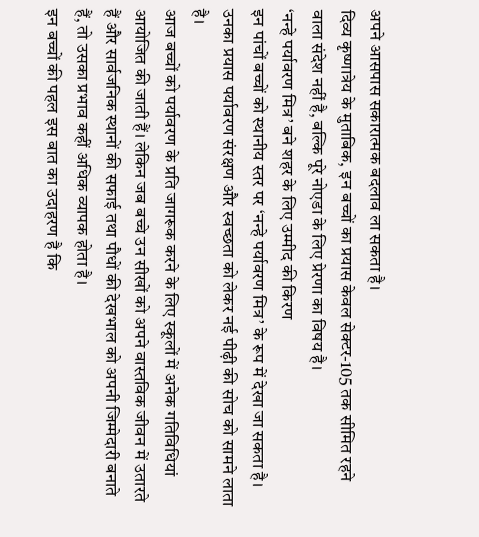अपने आसपास सकारात्मक बदलाव ला सकता है।
दिव्य कृष्णात्रेय के मुताबिक, इन बच्चों का प्रयास केवल सेक्टर-105 तक सीमित रहने वाला संदेश नहीं है, बल्कि पूरे नोएडा के लिए प्रेरणा का विषय है।
‘नन्हे पर्यावरण मित्र’ बने शहर के लिए उम्मीद की किरण
इन पांचों बच्चों को स्थानीय स्तर पर ‘नन्हे पर्यावरण मित्र’ के रूप में देखा जा सकता है। उनका प्रयास पर्यावरण संरक्षण और स्वच्छता को लेकर नई पीढ़ी की सोच को सामने लाता है।
आज बच्चों को पर्यावरण के प्रति जागरूक करने के लिए स्कूलों में अनेक गतिविधियां आयोजित की जाती हैं। लेकिन जब बच्चे उन सीखों को अपने वास्तविक जीवन में उतारते हैं और सार्वजनिक स्थानों की सफाई तथा पौधों की देखभाल को अपनी जिम्मेदारी बनाते हैं, तो उसका प्रभाव कहीं अधिक व्यापक होता है।
इन बच्चों की पहल इस बात का उदाहरण है कि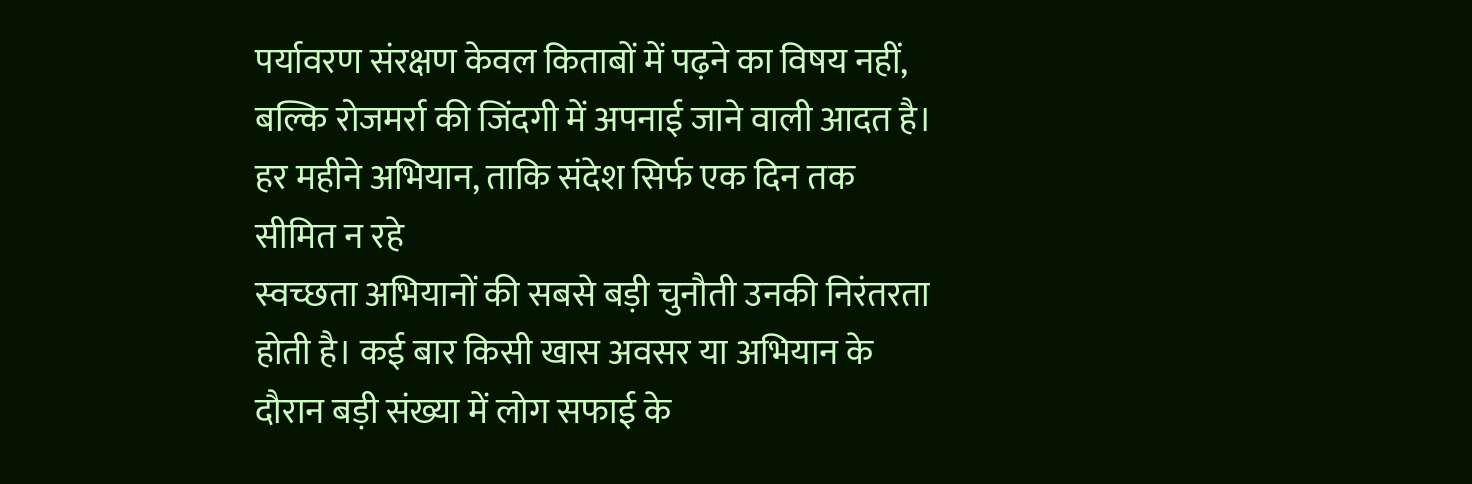पर्यावरण संरक्षण केवल किताबों में पढ़ने का विषय नहीं, बल्कि रोजमर्रा की जिंदगी में अपनाई जाने वाली आदत है।
हर महीने अभियान, ताकि संदेश सिर्फ एक दिन तक सीमित न रहे
स्वच्छता अभियानों की सबसे बड़ी चुनौती उनकी निरंतरता होती है। कई बार किसी खास अवसर या अभियान के दौरान बड़ी संख्या में लोग सफाई के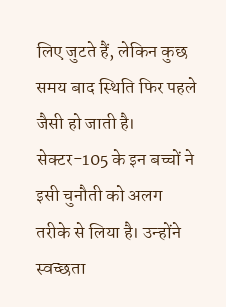लिए जुटते हैं, लेकिन कुछ समय बाद स्थिति फिर पहले जैसी हो जाती है।
सेक्टर-105 के इन बच्चों ने इसी चुनौती को अलग तरीके से लिया है। उन्होंने स्वच्छता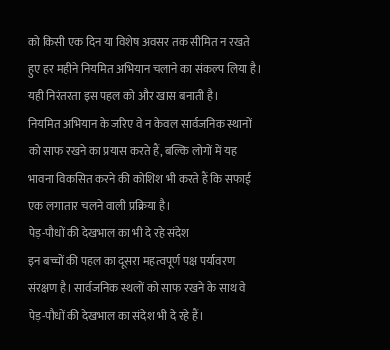को किसी एक दिन या विशेष अवसर तक सीमित न रखते हुए हर महीने नियमित अभियान चलाने का संकल्प लिया है। यही निरंतरता इस पहल को और खास बनाती है।
नियमित अभियान के जरिए वे न केवल सार्वजनिक स्थानों को साफ रखने का प्रयास करते हैं, बल्कि लोगों में यह भावना विकसित करने की कोशिश भी करते हैं कि सफाई एक लगातार चलने वाली प्रक्रिया है।
पेड़-पौधों की देखभाल का भी दे रहे संदेश
इन बच्चों की पहल का दूसरा महत्वपूर्ण पक्ष पर्यावरण संरक्षण है। सार्वजनिक स्थलों को साफ रखने के साथ वे पेड़-पौधों की देखभाल का संदेश भी दे रहे हैं।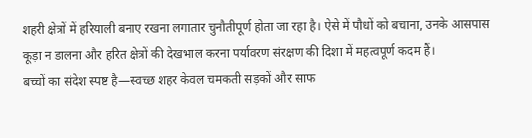शहरी क्षेत्रों में हरियाली बनाए रखना लगातार चुनौतीपूर्ण होता जा रहा है। ऐसे में पौधों को बचाना, उनके आसपास कूड़ा न डालना और हरित क्षेत्रों की देखभाल करना पर्यावरण संरक्षण की दिशा में महत्वपूर्ण कदम हैं।
बच्चों का संदेश स्पष्ट है—स्वच्छ शहर केवल चमकती सड़कों और साफ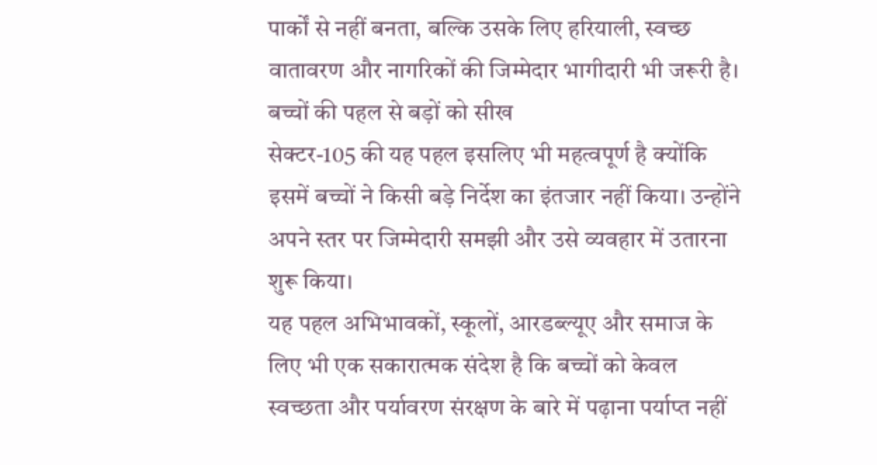पार्कों से नहीं बनता, बल्कि उसके लिए हरियाली, स्वच्छ वातावरण और नागरिकों की जिम्मेदार भागीदारी भी जरूरी है।
बच्चों की पहल से बड़ों को सीख
सेक्टर-105 की यह पहल इसलिए भी महत्वपूर्ण है क्योंकि इसमें बच्चों ने किसी बड़े निर्देश का इंतजार नहीं किया। उन्होंने अपने स्तर पर जिम्मेदारी समझी और उसे व्यवहार में उतारना शुरू किया।
यह पहल अभिभावकों, स्कूलों, आरडब्ल्यूए और समाज के लिए भी एक सकारात्मक संदेश है कि बच्चों को केवल स्वच्छता और पर्यावरण संरक्षण के बारे में पढ़ाना पर्याप्त नहीं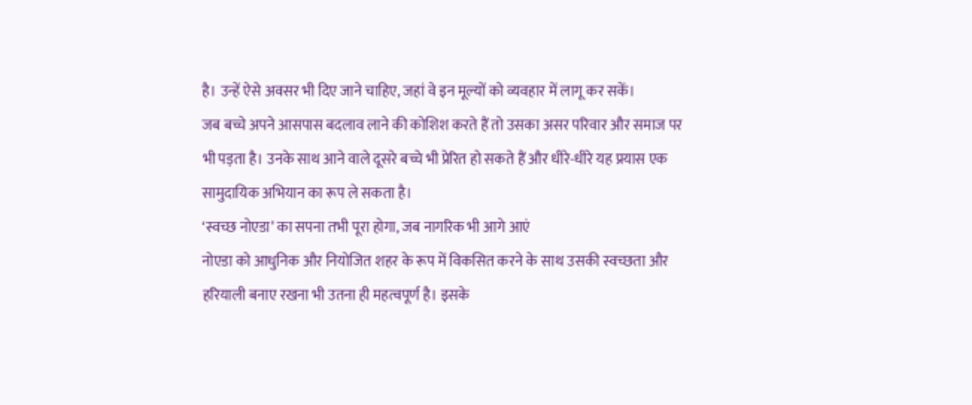है। उन्हें ऐसे अवसर भी दिए जाने चाहिए, जहां वे इन मूल्यों को व्यवहार में लागू कर सकें।
जब बच्चे अपने आसपास बदलाव लाने की कोशिश करते हैं तो उसका असर परिवार और समाज पर भी पड़ता है। उनके साथ आने वाले दूसरे बच्चे भी प्रेरित हो सकते हैं और धीरे-धीरे यह प्रयास एक सामुदायिक अभियान का रूप ले सकता है।
‘स्वच्छ नोएडा’ का सपना तभी पूरा होगा, जब नागरिक भी आगे आएं
नोएडा को आधुनिक और नियोजित शहर के रूप में विकसित करने के साथ उसकी स्वच्छता और हरियाली बनाए रखना भी उतना ही महत्वपूर्ण है। इसके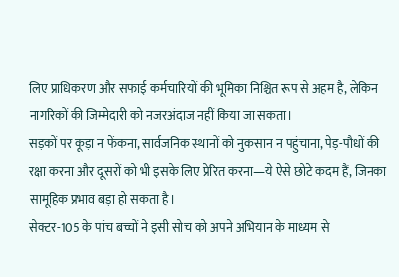लिए प्राधिकरण और सफाई कर्मचारियों की भूमिका निश्चित रूप से अहम है, लेकिन नागरिकों की जिम्मेदारी को नजरअंदाज नहीं किया जा सकता।
सड़कों पर कूड़ा न फेंकना, सार्वजनिक स्थानों को नुकसान न पहुंचाना, पेड़-पौधों की रक्षा करना और दूसरों को भी इसके लिए प्रेरित करना—ये ऐसे छोटे कदम हैं, जिनका सामूहिक प्रभाव बड़ा हो सकता है।
सेक्टर-105 के पांच बच्चों ने इसी सोच को अपने अभियान के माध्यम से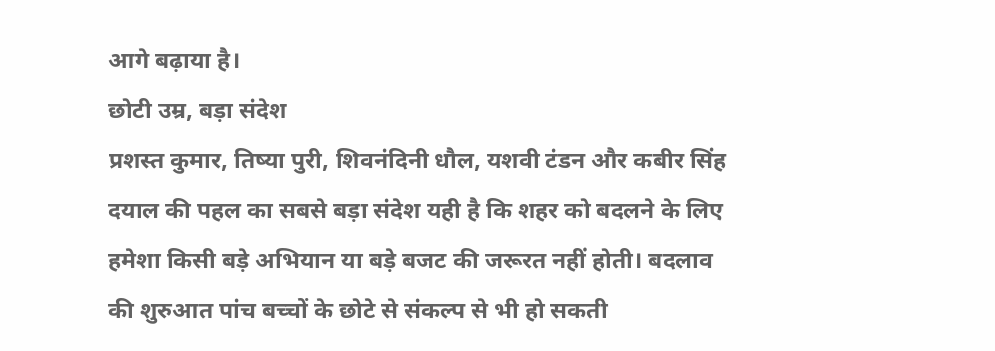आगे बढ़ाया है।
छोटी उम्र, बड़ा संदेश
प्रशस्त कुमार, तिष्या पुरी, शिवनंदिनी धौल, यशवी टंडन और कबीर सिंह दयाल की पहल का सबसे बड़ा संदेश यही है कि शहर को बदलने के लिए हमेशा किसी बड़े अभियान या बड़े बजट की जरूरत नहीं होती। बदलाव की शुरुआत पांच बच्चों के छोटे से संकल्प से भी हो सकती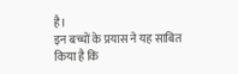है।
इन बच्चों के प्रयास ने यह साबित किया है कि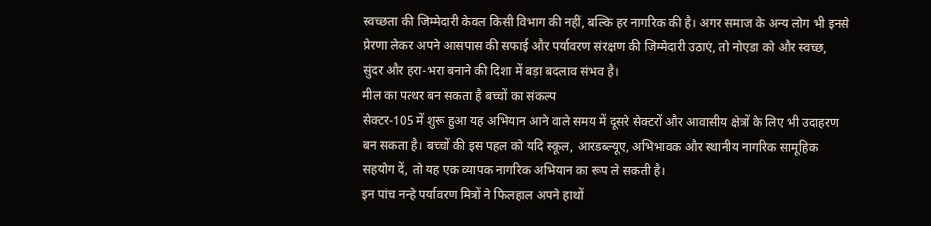स्वच्छता की जिम्मेदारी केवल किसी विभाग की नहीं, बल्कि हर नागरिक की है। अगर समाज के अन्य लोग भी इनसे प्रेरणा लेकर अपने आसपास की सफाई और पर्यावरण संरक्षण की जिम्मेदारी उठाएं, तो नोएडा को और स्वच्छ, सुंदर और हरा-भरा बनाने की दिशा में बड़ा बदलाव संभव है।
मील का पत्थर बन सकता है बच्चों का संकल्प
सेक्टर-105 में शुरू हुआ यह अभियान आने वाले समय में दूसरे सेक्टरों और आवासीय क्षेत्रों के लिए भी उदाहरण बन सकता है। बच्चों की इस पहल को यदि स्कूल, आरडब्ल्यूए, अभिभावक और स्थानीय नागरिक सामूहिक सहयोग दें, तो यह एक व्यापक नागरिक अभियान का रूप ले सकती है।
इन पांच नन्हे पर्यावरण मित्रों ने फिलहाल अपने हाथों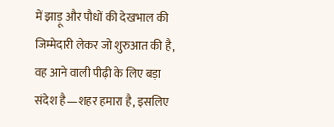में झाड़ू और पौधों की देखभाल की जिम्मेदारी लेकर जो शुरुआत की है, वह आने वाली पीढ़ी के लिए बड़ा संदेश है—शहर हमारा है, इसलिए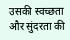उसकी स्वच्छता और सुंदरता की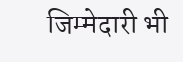जिम्मेदारी भी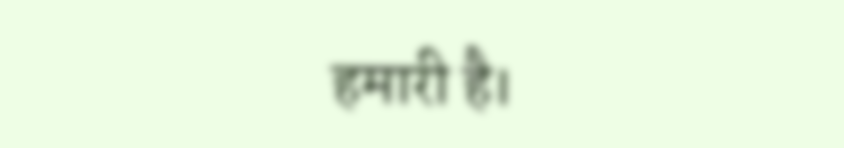हमारी है।